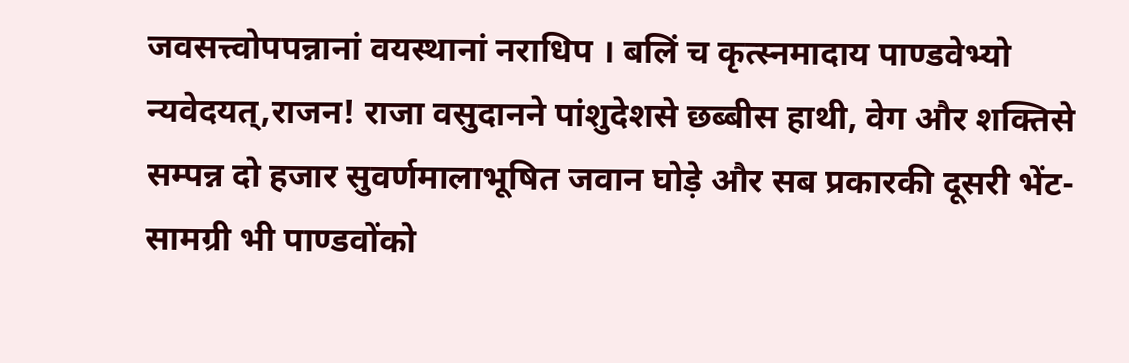जवसत्त्वोपपन्नानां वयस्थानां नराधिप । बलिं च कृत्स्नमादाय पाण्डवेभ्यो न्यवेदयत्,राजन! राजा वसुदानने पांशुदेशसे छब्बीस हाथी, वेग और शक्तिसे सम्पन्न दो हजार सुवर्णमालाभूषित जवान घोड़े और सब प्रकारकी दूसरी भेंट-सामग्री भी पाण्डवोंको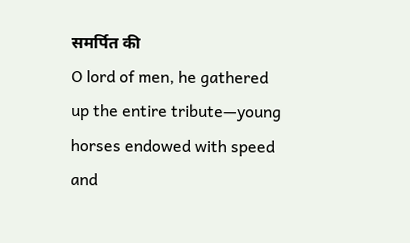समर्पित की
O lord of men, he gathered up the entire tribute—young horses endowed with speed and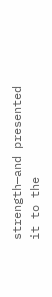strength—and presented it to the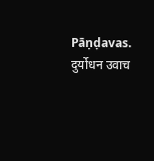Pāṇḍavas.
दुर्योधन उवाच